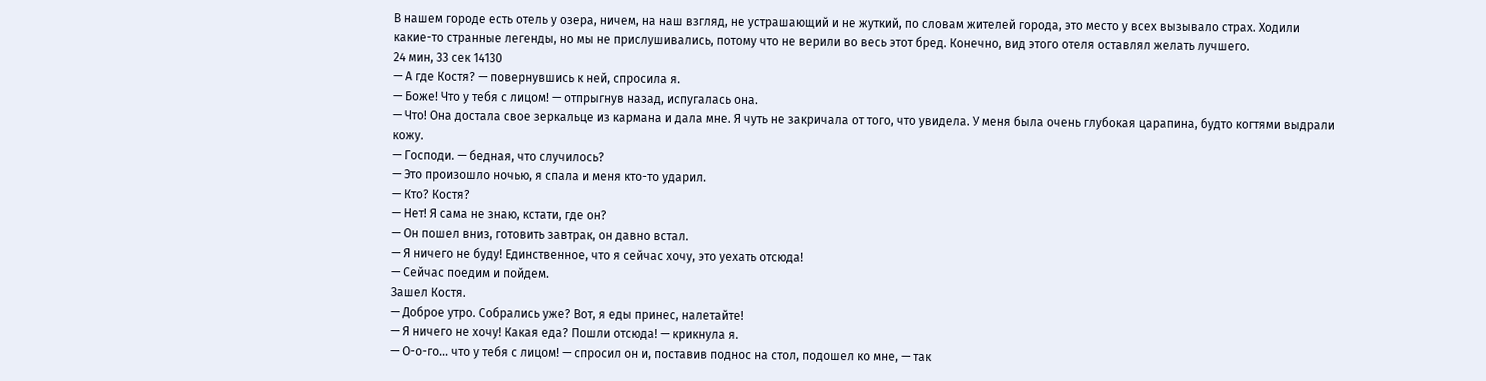В нашем городе есть отель у озера, ничем, на наш взгляд, не устрашающий и не жуткий, по словам жителей города, это место у всех вызывало страх. Ходили какие-то странные легенды, но мы не прислушивались, потому что не верили во весь этот бред. Конечно, вид этого отеля оставлял желать лучшего.
24 мин, 33 сек 14130
— А где Костя? — повернувшись к ней, спросила я.
— Боже! Что у тебя с лицом! — отпрыгнув назад, испугалась она.
— Что! Она достала свое зеркальце из кармана и дала мне. Я чуть не закричала от того, что увидела. У меня была очень глубокая царапина, будто когтями выдрали кожу.
— Господи. — бедная, что случилось?
— Это произошло ночью, я спала и меня кто-то ударил.
— Кто? Костя?
— Нет! Я сама не знаю, кстати, где он?
— Он пошел вниз, готовить завтрак, он давно встал.
— Я ничего не буду! Единственное, что я сейчас хочу, это уехать отсюда!
— Сейчас поедим и пойдем.
Зашел Костя.
— Доброе утро. Собрались уже? Вот, я еды принес, налетайте!
— Я ничего не хочу! Какая еда? Пошли отсюда! — крикнула я.
— О-о-го… что у тебя с лицом! — спросил он и, поставив поднос на стол, подошел ко мне, — так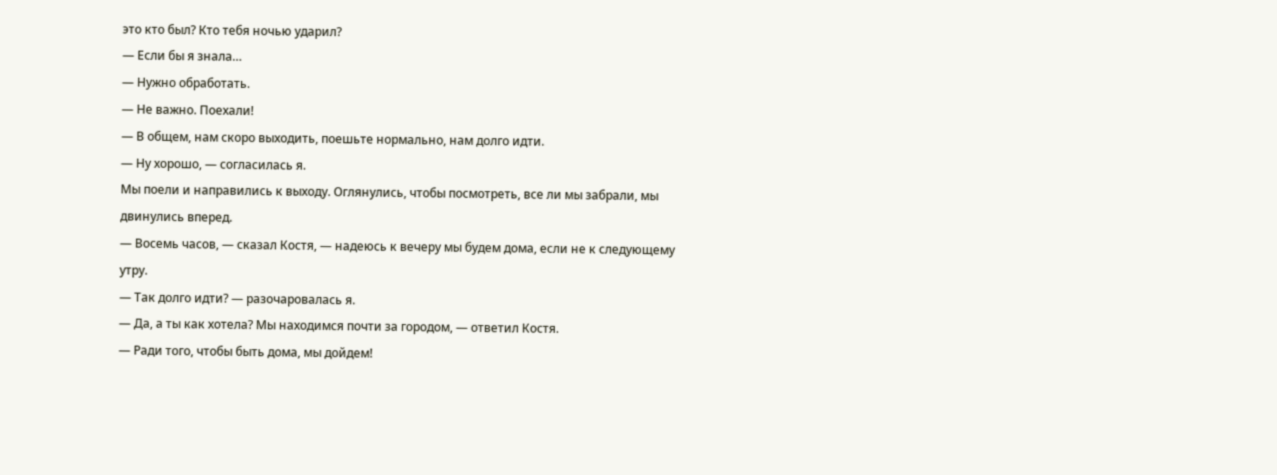это кто был? Кто тебя ночью ударил?
— Если бы я знала…
— Нужно обработать.
— Не важно. Поехали!
— В общем, нам скоро выходить, поешьте нормально, нам долго идти.
— Ну хорошо, — согласилась я.
Мы поели и направились к выходу. Оглянулись, чтобы посмотреть, все ли мы забрали, мы двинулись вперед.
— Восемь часов, — сказал Костя, — надеюсь к вечеру мы будем дома, если не к следующему утру.
— Так долго идти? — разочаровалась я.
— Да, а ты как хотела? Мы находимся почти за городом, — ответил Костя.
— Ради того, чтобы быть дома, мы дойдем!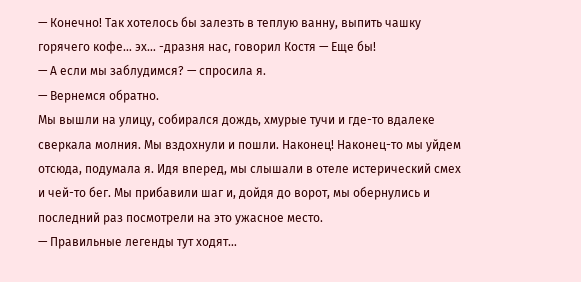— Конечно! Так хотелось бы залезть в теплую ванну, выпить чашку горячего кофе… эх… -дразня нас, говорил Костя — Еще бы!
— А если мы заблудимся? — спросила я.
— Вернемся обратно.
Мы вышли на улицу, собирался дождь, хмурые тучи и где-то вдалеке сверкала молния. Мы вздохнули и пошли. Наконец! Наконец-то мы уйдем отсюда, подумала я. Идя вперед, мы слышали в отеле истерический смех и чей-то бег. Мы прибавили шаг и, дойдя до ворот, мы обернулись и последний раз посмотрели на это ужасное место.
— Правильные легенды тут ходят…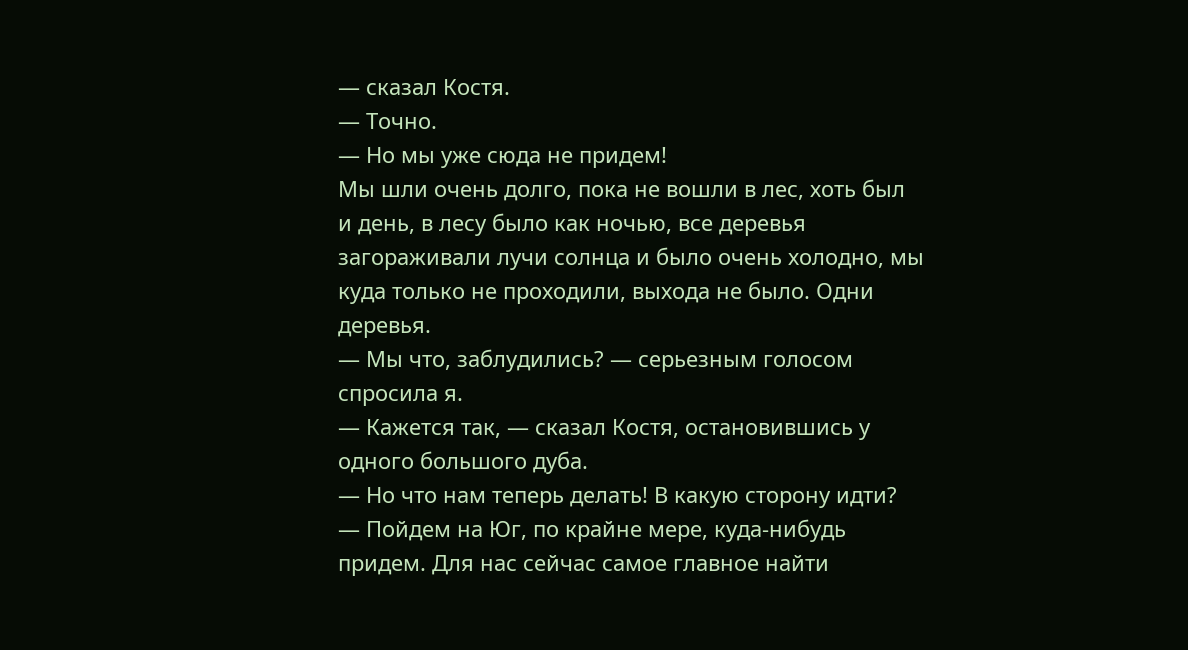— сказал Костя.
— Точно.
— Но мы уже сюда не придем!
Мы шли очень долго, пока не вошли в лес, хоть был и день, в лесу было как ночью, все деревья загораживали лучи солнца и было очень холодно, мы куда только не проходили, выхода не было. Одни деревья.
— Мы что, заблудились? — серьезным голосом спросила я.
— Кажется так, — сказал Костя, остановившись у одного большого дуба.
— Но что нам теперь делать! В какую сторону идти?
— Пойдем на Юг, по крайне мере, куда-нибудь придем. Для нас сейчас самое главное найти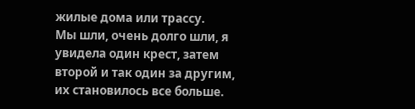жилые дома или трассу.
Мы шли, очень долго шли, я увидела один крест, затем второй и так один за другим, их становилось все больше.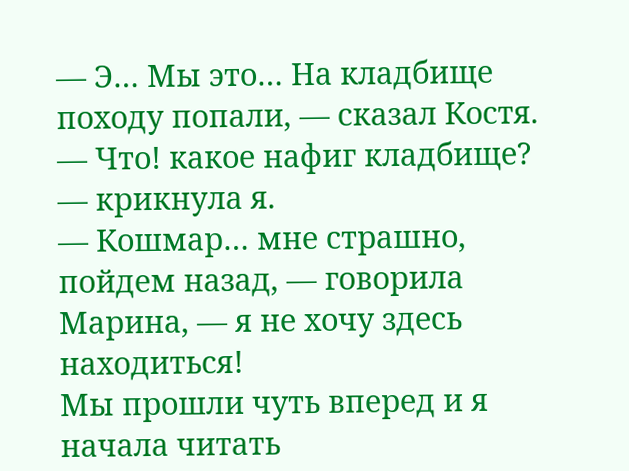— Э… Мы это… На кладбище походу попали, — сказал Костя.
— Что! какое нафиг кладбище? — крикнула я.
— Кошмар… мне страшно, пойдем назад, — говорила Марина, — я не хочу здесь находиться!
Мы прошли чуть вперед и я начала читать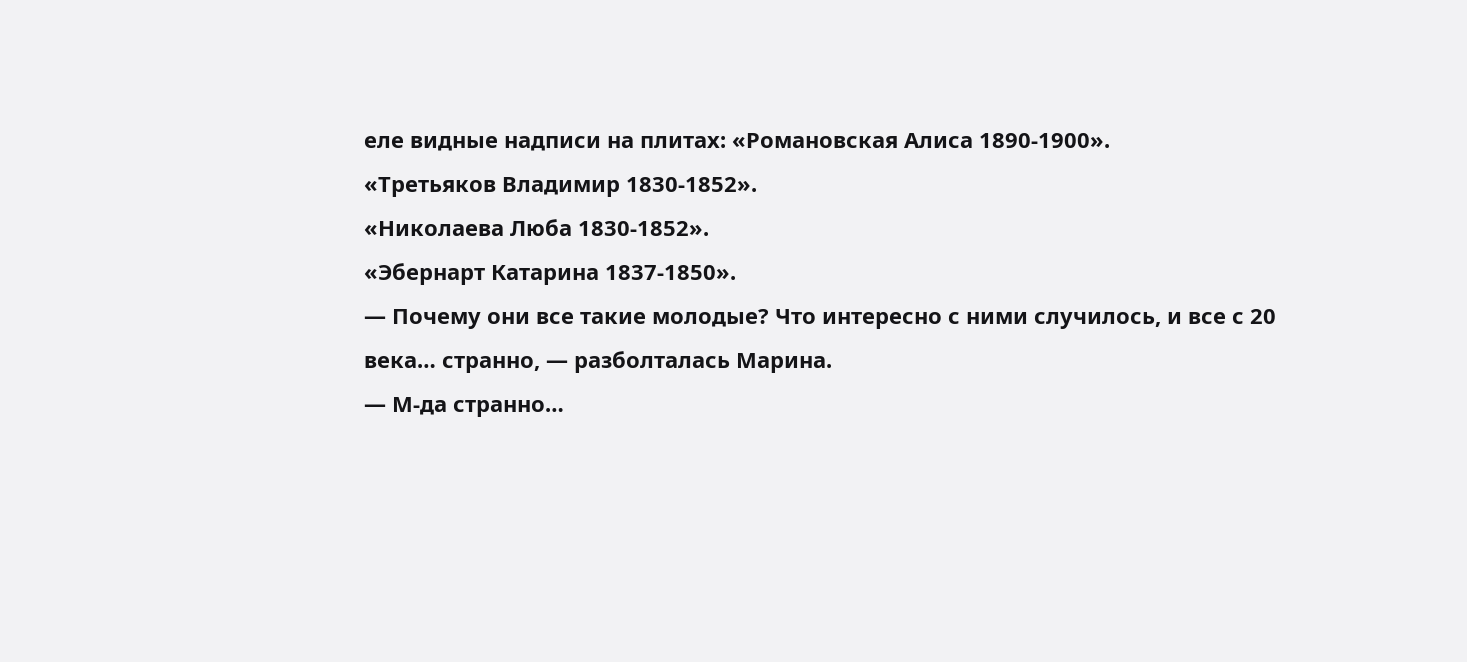еле видные надписи на плитах: «Романовская Алиса 1890-1900».
«Третьяков Владимир 1830-1852».
«Николаева Люба 1830-1852».
«Эбернарт Катарина 1837-1850».
— Почему они все такие молодые? Что интересно с ними случилось, и все с 20 века… странно, — разболталась Марина.
— М-да странно…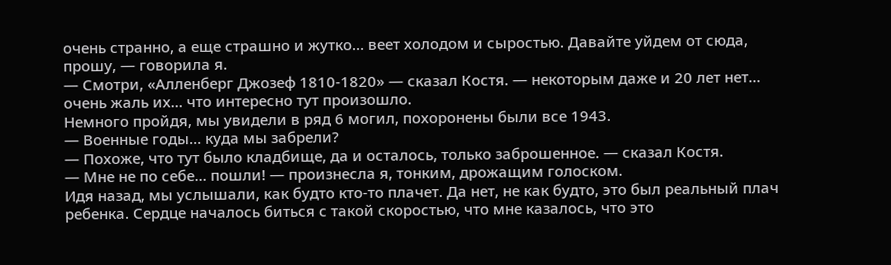очень странно, а еще страшно и жутко… веет холодом и сыростью. Давайте уйдем от сюда, прошу, — говорила я.
— Смотри, «Алленберг Джозеф 1810-1820» — сказал Костя. — некоторым даже и 20 лет нет… очень жаль их… что интересно тут произошло.
Немного пройдя, мы увидели в ряд 6 могил, похоронены были все 1943.
— Военные годы… куда мы забрели?
— Похоже, что тут было кладбище, да и осталось, только заброшенное. — сказал Костя.
— Мне не по себе… пошли! — произнесла я, тонким, дрожащим голоском.
Идя назад, мы услышали, как будто кто-то плачет. Да нет, не как будто, это был реальный плач ребенка. Сердце началось биться с такой скоростью, что мне казалось, что это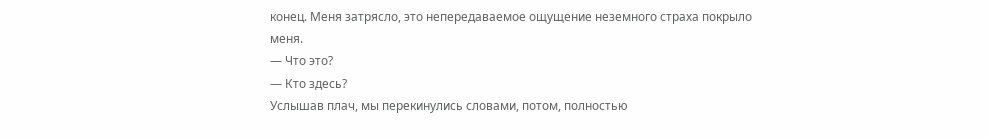конец. Меня затрясло, это непередаваемое ощущение неземного страха покрыло меня.
— Что это?
— Кто здесь?
Услышав плач, мы перекинулись словами, потом, полностью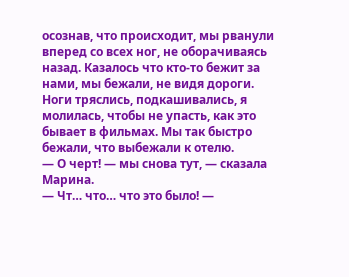осознав, что происходит, мы рванули вперед со всех ног, не оборачиваясь назад. Казалось что кто-то бежит за нами, мы бежали, не видя дороги. Ноги тряслись, подкашивались, я молилась, чтобы не упасть, как это бывает в фильмах. Мы так быстро бежали, что выбежали к отелю.
— О черт! — мы снова тут, — сказала Марина.
— Чт… что… что это было! —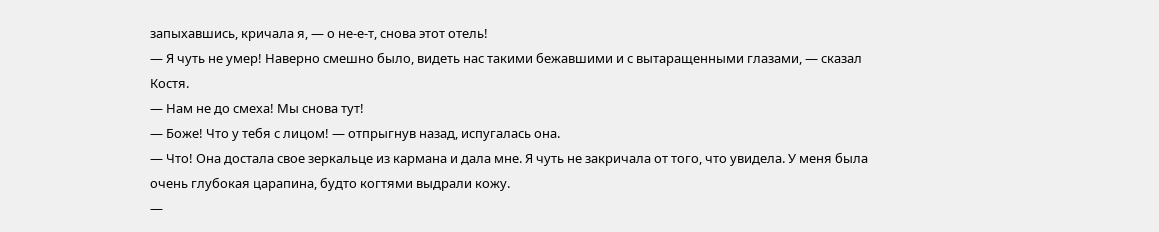запыхавшись, кричала я, — о не-е-т, снова этот отель!
— Я чуть не умер! Наверно смешно было, видеть нас такими бежавшими и с вытаращенными глазами, — сказал Костя.
— Нам не до смеха! Мы снова тут!
— Боже! Что у тебя с лицом! — отпрыгнув назад, испугалась она.
— Что! Она достала свое зеркальце из кармана и дала мне. Я чуть не закричала от того, что увидела. У меня была очень глубокая царапина, будто когтями выдрали кожу.
—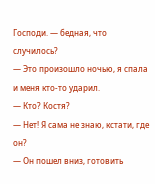Господи. — бедная, что случилось?
— Это произошло ночью, я спала и меня кто-то ударил.
— Кто? Костя?
— Нет! Я сама не знаю, кстати, где он?
— Он пошел вниз, готовить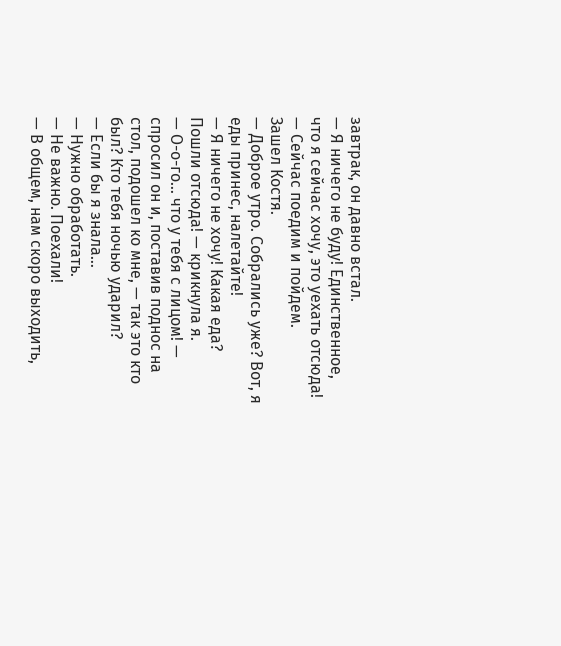завтрак, он давно встал.
— Я ничего не буду! Единственное, что я сейчас хочу, это уехать отсюда!
— Сейчас поедим и пойдем.
Зашел Костя.
— Доброе утро. Собрались уже? Вот, я еды принес, налетайте!
— Я ничего не хочу! Какая еда? Пошли отсюда! — крикнула я.
— О-о-го… что у тебя с лицом! — спросил он и, поставив поднос на стол, подошел ко мне, — так это кто был? Кто тебя ночью ударил?
— Если бы я знала…
— Нужно обработать.
— Не важно. Поехали!
— В общем, нам скоро выходить,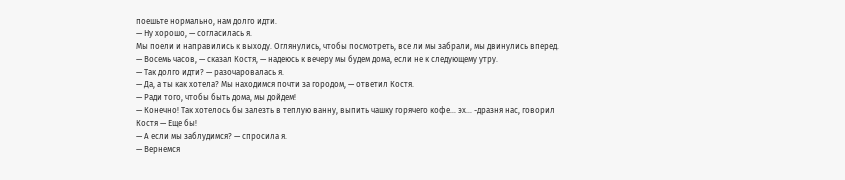поешьте нормально, нам долго идти.
— Ну хорошо, — согласилась я.
Мы поели и направились к выходу. Оглянулись, чтобы посмотреть, все ли мы забрали, мы двинулись вперед.
— Восемь часов, — сказал Костя, — надеюсь к вечеру мы будем дома, если не к следующему утру.
— Так долго идти? — разочаровалась я.
— Да, а ты как хотела? Мы находимся почти за городом, — ответил Костя.
— Ради того, чтобы быть дома, мы дойдем!
— Конечно! Так хотелось бы залезть в теплую ванну, выпить чашку горячего кофе… эх… -дразня нас, говорил Костя — Еще бы!
— А если мы заблудимся? — спросила я.
— Вернемся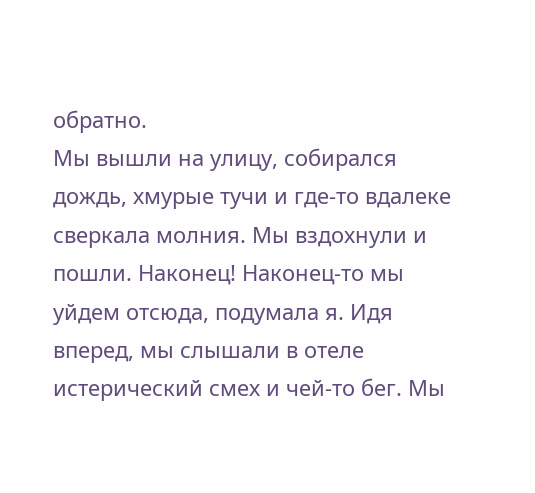обратно.
Мы вышли на улицу, собирался дождь, хмурые тучи и где-то вдалеке сверкала молния. Мы вздохнули и пошли. Наконец! Наконец-то мы уйдем отсюда, подумала я. Идя вперед, мы слышали в отеле истерический смех и чей-то бег. Мы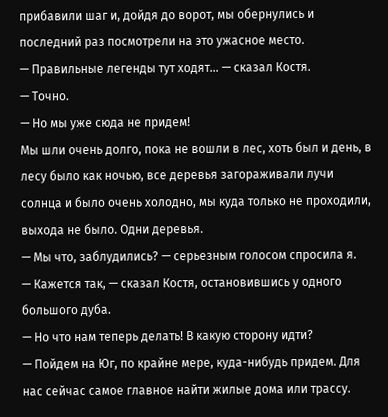прибавили шаг и, дойдя до ворот, мы обернулись и последний раз посмотрели на это ужасное место.
— Правильные легенды тут ходят… — сказал Костя.
— Точно.
— Но мы уже сюда не придем!
Мы шли очень долго, пока не вошли в лес, хоть был и день, в лесу было как ночью, все деревья загораживали лучи солнца и было очень холодно, мы куда только не проходили, выхода не было. Одни деревья.
— Мы что, заблудились? — серьезным голосом спросила я.
— Кажется так, — сказал Костя, остановившись у одного большого дуба.
— Но что нам теперь делать! В какую сторону идти?
— Пойдем на Юг, по крайне мере, куда-нибудь придем. Для нас сейчас самое главное найти жилые дома или трассу.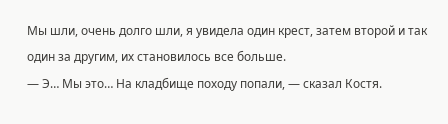Мы шли, очень долго шли, я увидела один крест, затем второй и так один за другим, их становилось все больше.
— Э… Мы это… На кладбище походу попали, — сказал Костя.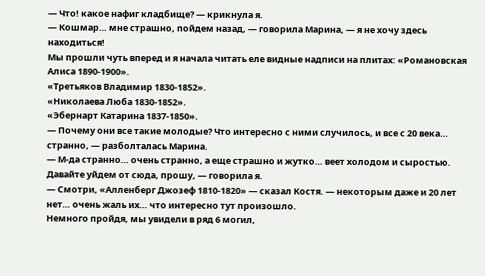— Что! какое нафиг кладбище? — крикнула я.
— Кошмар… мне страшно, пойдем назад, — говорила Марина, — я не хочу здесь находиться!
Мы прошли чуть вперед и я начала читать еле видные надписи на плитах: «Романовская Алиса 1890-1900».
«Третьяков Владимир 1830-1852».
«Николаева Люба 1830-1852».
«Эбернарт Катарина 1837-1850».
— Почему они все такие молодые? Что интересно с ними случилось, и все с 20 века… странно, — разболталась Марина.
— М-да странно… очень странно, а еще страшно и жутко… веет холодом и сыростью. Давайте уйдем от сюда, прошу, — говорила я.
— Смотри, «Алленберг Джозеф 1810-1820» — сказал Костя. — некоторым даже и 20 лет нет… очень жаль их… что интересно тут произошло.
Немного пройдя, мы увидели в ряд 6 могил,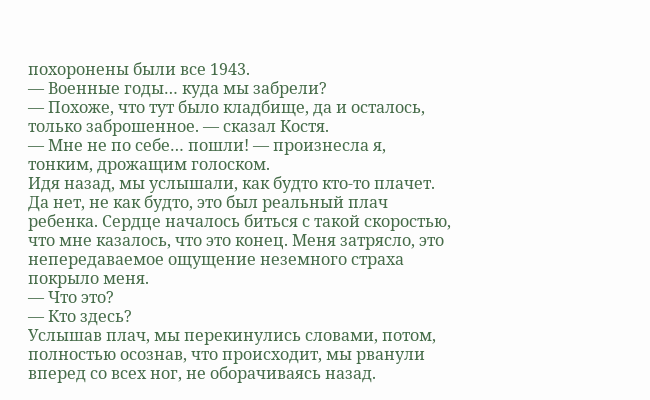похоронены были все 1943.
— Военные годы… куда мы забрели?
— Похоже, что тут было кладбище, да и осталось, только заброшенное. — сказал Костя.
— Мне не по себе… пошли! — произнесла я, тонким, дрожащим голоском.
Идя назад, мы услышали, как будто кто-то плачет. Да нет, не как будто, это был реальный плач ребенка. Сердце началось биться с такой скоростью, что мне казалось, что это конец. Меня затрясло, это непередаваемое ощущение неземного страха покрыло меня.
— Что это?
— Кто здесь?
Услышав плач, мы перекинулись словами, потом, полностью осознав, что происходит, мы рванули вперед со всех ног, не оборачиваясь назад.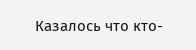Казалось что кто-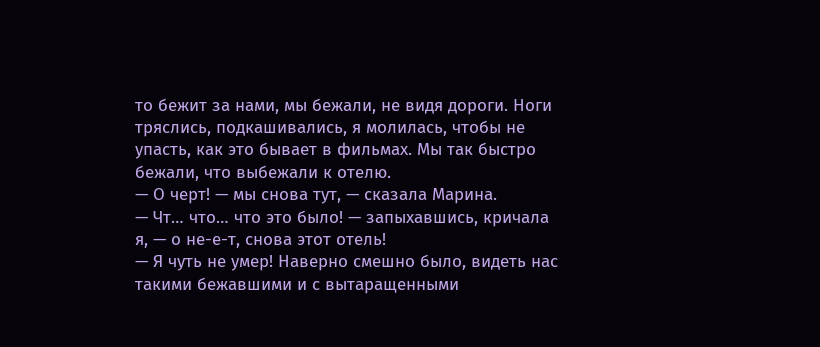то бежит за нами, мы бежали, не видя дороги. Ноги тряслись, подкашивались, я молилась, чтобы не упасть, как это бывает в фильмах. Мы так быстро бежали, что выбежали к отелю.
— О черт! — мы снова тут, — сказала Марина.
— Чт… что… что это было! — запыхавшись, кричала я, — о не-е-т, снова этот отель!
— Я чуть не умер! Наверно смешно было, видеть нас такими бежавшими и с вытаращенными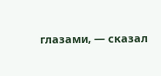глазами, — сказал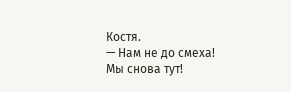Костя.
— Нам не до смеха! Мы снова тут!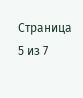Страница 5 из 7